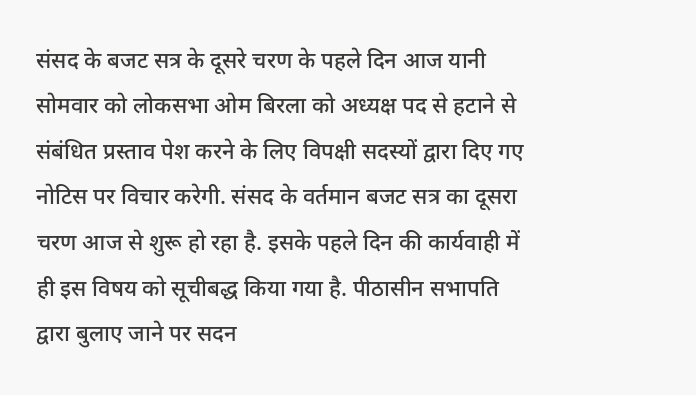संसद के बजट सत्र के दूसरे चरण के पहले दिन आज यानी सोमवार को लोकसभा ओम बिरला को अध्यक्ष पद से हटाने से संबंधित प्रस्ताव पेश करने के लिए विपक्षी सदस्यों द्वारा दिए गए नोटिस पर विचार करेगी. संसद के वर्तमान बजट सत्र का दूसरा चरण आज से शुरू हो रहा है. इसके पहले दिन की कार्यवाही में ही इस विषय को सूचीबद्ध किया गया है. पीठासीन सभापति द्वारा बुलाए जाने पर सदन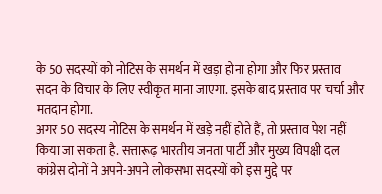के 50 सदस्यों को नोटिस के समर्थन में खड़ा होना होगा और फिर प्रस्ताव सदन के विचार के लिए स्वीकृत माना जाएगा. इसके बाद प्रस्ताव पर चर्चा और मतदान होगा.
अगर 50 सदस्य नोटिस के समर्थन में खड़े नहीं होते हैं, तो प्रस्ताव पेश नहीं किया जा सकता है. सत्तारूढ़ भारतीय जनता पार्टी और मुख्य विपक्षी दल कांग्रेस दोनों ने अपने-अपने लोकसभा सदस्यों को इस मुद्दे पर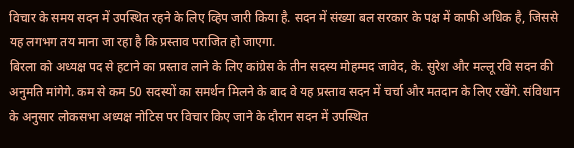विचार के समय सदन में उपस्थित रहने के लिए व्हिप जारी किया है. सदन में संख्या बल सरकार के पक्ष में काफी अधिक है, जिससे यह लगभग तय माना जा रहा है कि प्रस्ताव पराजित हो जाएगा.
बिरला को अध्यक्ष पद से हटाने का प्रस्ताव लाने के लिए कांग्रेस के तीन सदस्य मोहम्मद जावेद, के. सुरेश और मल्लू रवि सदन की अनुमति मांगेगे. कम से कम 50 सदस्यों का समर्थन मिलने के बाद वे यह प्रस्ताव सदन में चर्चा और मतदान के लिए रखेंगे. संविधान के अनुसार लोकसभा अध्यक्ष नोटिस पर विचार किए जाने के दौरान सदन में उपस्थित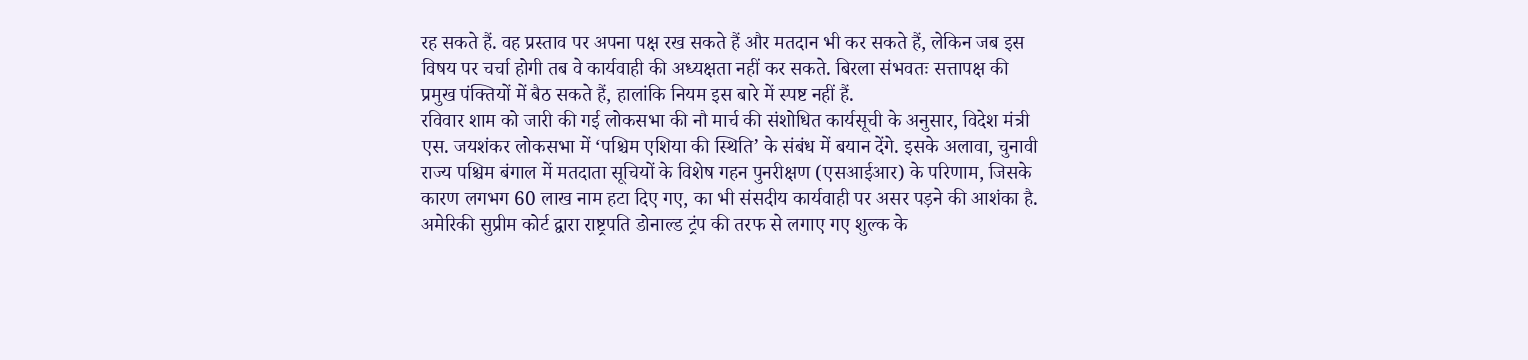रह सकते हैं. वह प्रस्ताव पर अपना पक्ष रख सकते हैं और मतदान भी कर सकते हैं, लेकिन जब इस विषय पर चर्चा होगी तब वे कार्यवाही की अध्यक्षता नहीं कर सकते. बिरला संभवतः सत्तापक्ष की प्रमुख पंक्तियों में बैठ सकते हैं, हालांकि नियम इस बारे में स्पष्ट नहीं हैं.
रविवार शाम को जारी की गई लोकसभा की नौ मार्च की संशोधित कार्यसूची के अनुसार, विदेश मंत्री एस. जयशंकर लोकसभा में ‘पश्चिम एशिया की स्थिति’ के संबंध में बयान देंगे. इसके अलावा, चुनावी राज्य पश्चिम बंगाल में मतदाता सूचियों के विशेष गहन पुनरीक्षण (एसआईआर) के परिणाम, जिसके कारण लगभग 60 लाख नाम हटा दिए गए, का भी संसदीय कार्यवाही पर असर पड़ने की आशंका है.
अमेरिकी सुप्रीम कोर्ट द्वारा राष्ट्रपति डोनाल्ड ट्रंप की तरफ से लगाए गए शुल्क के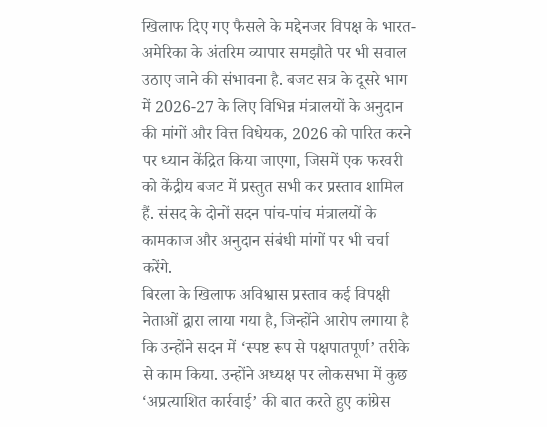खिलाफ दिए गए फैसले के मद्देनजर विपक्ष के भारत-अमेरिका के अंतरिम व्यापार समझौते पर भी सवाल उठाए जाने की संभावना है. बजट सत्र के दूसरे भाग में 2026-27 के लिए विभिन्न मंत्रालयों के अनुदान की मांगों और वित्त विधेयक, 2026 को पारित करने पर ध्यान केंद्रित किया जाएगा, जिसमें एक फरवरी को केंद्रीय बजट में प्रस्तुत सभी कर प्रस्ताव शामिल हैं. संसद के दोनों सदन पांच-पांच मंत्रालयों के कामकाज और अनुदान संबंधी मांगों पर भी चर्चा करेंगे.
बिरला के खिलाफ अविश्वास प्रस्ताव कई विपक्षी नेताओं द्वारा लाया गया है, जिन्होंने आरोप लगाया है कि उन्होंने सदन में ‘स्पष्ट रूप से पक्षपातपूर्ण’ तरीके से काम किया. उन्होंने अध्यक्ष पर लोकसभा में कुछ ‘अप्रत्याशित कार्रवाई’ की बात करते हुए कांग्रेस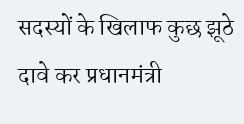सदस्यों के खिलाफ कुछ झूठे दावे कर प्रधानमंत्री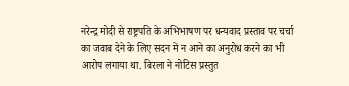नरेन्द्र मोदी से राष्ट्रपति के अभिभाषण पर धन्यवाद प्रस्ताव पर चर्चा का जवाब देने के लिए सदन में न आने का अनुरोध करने का भी आरोप लगाया था. बिरला ने नोटिस प्रस्तुत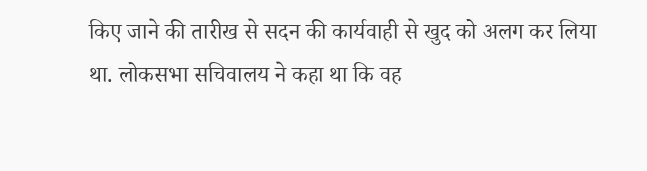किए जाने की तारीख से सदन की कार्यवाही से खुद को अलग कर लिया था. लोकसभा सचिवालय ने कहा था कि वह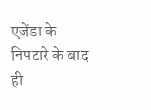एजेंडा के निपटारे के बाद ही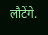लौटेंगे.